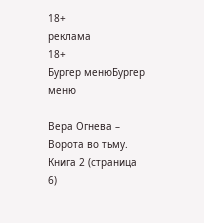18+
реклама
18+
Бургер менюБургер меню

Вера Огнева – Ворота во тьму. Книга 2 (страница 6)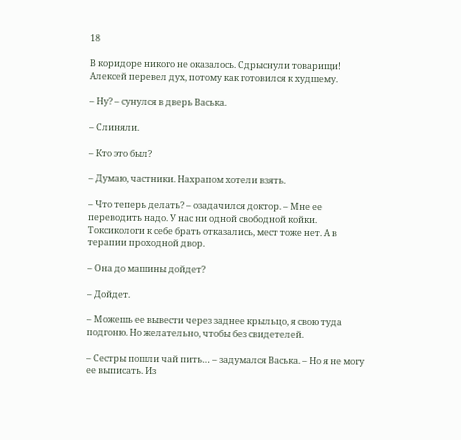18

В коридоре никого не оказалось. Сдрыснули товарищи! Алексей перевел дух, потому как готовился к худшему.

– Ну? – сунулся в дверь Васька.

– Слиняли.

– Кто это был?

– Думаю, частники. Нахрапом хотели взять.

– Что теперь делать? – озадачился доктор. – Мне ее переводить надо. У нас ни одной свободной койки. Токсикологи к себе брать отказались, мест тоже нет. А в терапии проходной двор.

– Она до машины дойдет?

– Дойдет.

– Можешь ее вывести через заднее крыльцо, я свою туда подгоню. Но желательно, чтобы без свидетелей.

– Сестры пошли чай пить… – задумался Васька. – Но я не могу ее выписать. Из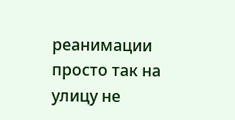реанимации просто так на улицу не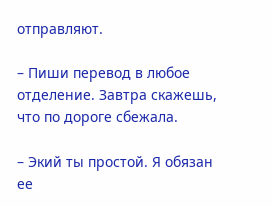отправляют.

– Пиши перевод в любое отделение. Завтра скажешь, что по дороге сбежала.

– Экий ты простой. Я обязан ее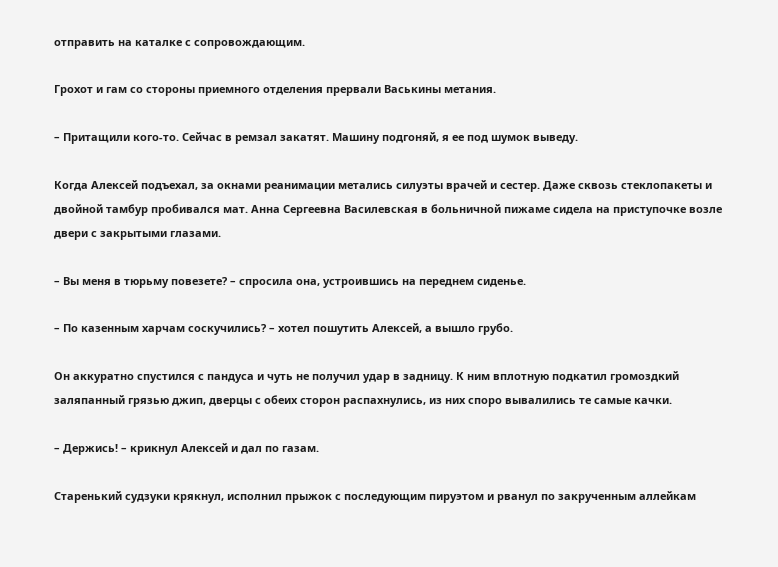отправить на каталке с сопровождающим.

Грохот и гам со стороны приемного отделения прервали Васькины метания.

– Притащили кого-то. Сейчас в ремзал закатят. Машину подгоняй, я ее под шумок выведу.

Когда Алексей подъехал, за окнами реанимации метались силуэты врачей и сестер. Даже сквозь стеклопакеты и двойной тамбур пробивался мат. Анна Сергеевна Василевская в больничной пижаме сидела на приступочке возле двери с закрытыми глазами.

– Вы меня в тюрьму повезете? – спросила она, устроившись на переднем сиденье.

– По казенным харчам соскучились? – хотел пошутить Алексей, а вышло грубо.

Он аккуратно спустился с пандуса и чуть не получил удар в задницу. К ним вплотную подкатил громоздкий заляпанный грязью джип, дверцы с обеих сторон распахнулись, из них споро вывалились те самые качки.

– Держись! – крикнул Алексей и дал по газам.

Старенький судзуки крякнул, исполнил прыжок с последующим пируэтом и рванул по закрученным аллейкам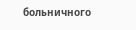больничного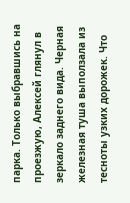парка. Только выбравшись на проезжую, Алексей глянул в зеркало заднего вида. Черная железная туша выползала из тесноты узких дорожек. Что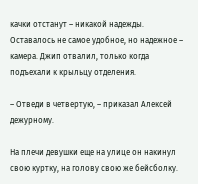качки отстанут – никакой надежды. Оставалось не самое удобное, но надежное – камера. Джип отвалил, только когда подъехали к крыльцу отделения.

– Отведи в четвертую, – приказал Алексей дежурному.

На плечи девушки еще на улице он накинул свою куртку, на голову свою же бейсболку.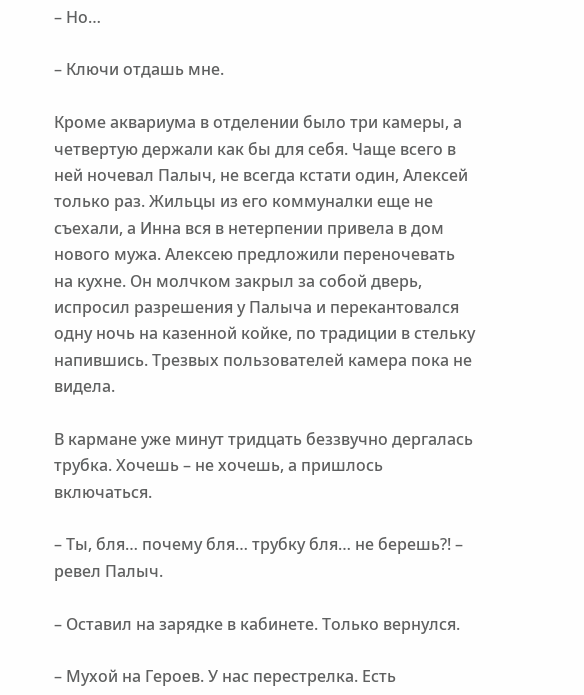– Но…

– Ключи отдашь мне.

Кроме аквариума в отделении было три камеры, а четвертую держали как бы для себя. Чаще всего в ней ночевал Палыч, не всегда кстати один, Алексей только раз. Жильцы из его коммуналки еще не съехали, а Инна вся в нетерпении привела в дом нового мужа. Алексею предложили переночевать на кухне. Он молчком закрыл за собой дверь, испросил разрешения у Палыча и перекантовался одну ночь на казенной койке, по традиции в стельку напившись. Трезвых пользователей камера пока не видела.

В кармане уже минут тридцать беззвучно дергалась трубка. Хочешь – не хочешь, а пришлось включаться.

– Ты, бля… почему бля… трубку бля… не берешь?! – ревел Палыч.

– Оставил на зарядке в кабинете. Только вернулся.

– Мухой на Героев. У нас перестрелка. Есть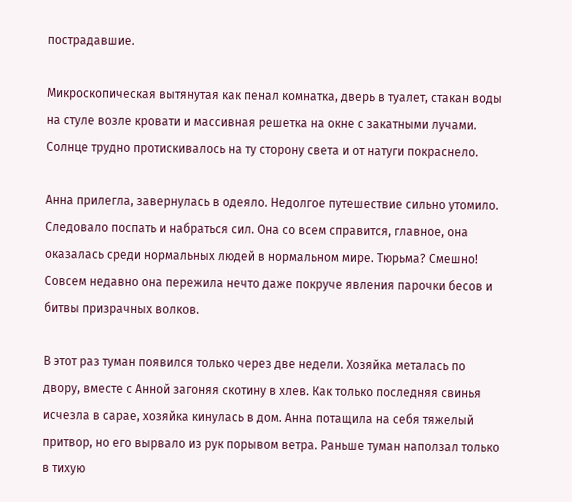пострадавшие.

Микроскопическая вытянутая как пенал комнатка, дверь в туалет, стакан воды на стуле возле кровати и массивная решетка на окне с закатными лучами. Солнце трудно протискивалось на ту сторону света и от натуги покраснело.

Анна прилегла, завернулась в одеяло. Недолгое путешествие сильно утомило. Следовало поспать и набраться сил. Она со всем справится, главное, она оказалась среди нормальных людей в нормальном мире. Тюрьма? Смешно! Совсем недавно она пережила нечто даже покруче явления парочки бесов и битвы призрачных волков.

В этот раз туман появился только через две недели. Хозяйка металась по двору, вместе с Анной загоняя скотину в хлев. Как только последняя свинья исчезла в сарае, хозяйка кинулась в дом. Анна потащила на себя тяжелый притвор, но его вырвало из рук порывом ветра. Раньше туман наползал только в тихую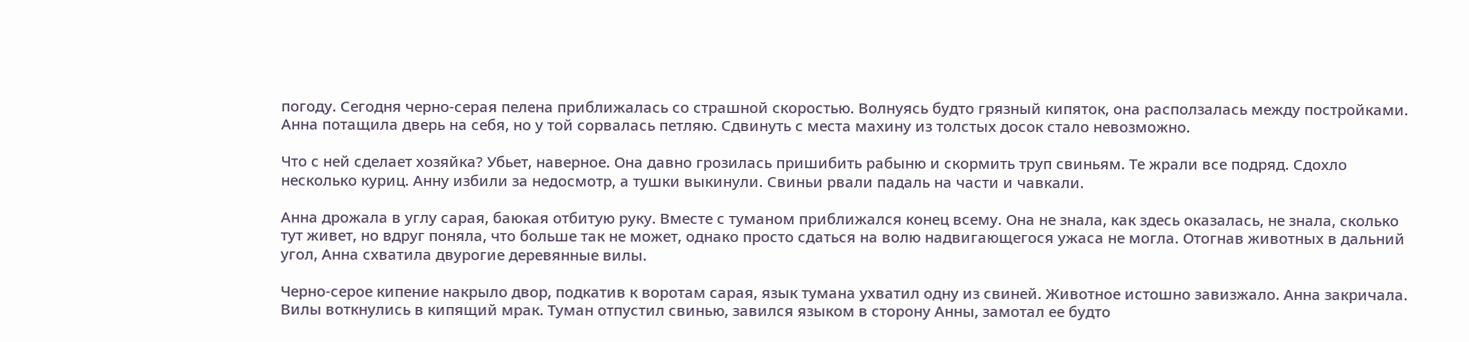погоду. Сегодня черно-серая пелена приближалась со страшной скоростью. Волнуясь будто грязный кипяток, она расползалась между постройками. Анна потащила дверь на себя, но у той сорвалась петляю. Сдвинуть с места махину из толстых досок стало невозможно.

Что с ней сделает хозяйка? Убьет, наверное. Она давно грозилась пришибить рабыню и скормить труп свиньям. Те жрали все подряд. Сдохло несколько куриц. Анну избили за недосмотр, а тушки выкинули. Свиньи рвали падаль на части и чавкали.

Анна дрожала в углу сарая, баюкая отбитую руку. Вместе с туманом приближался конец всему. Она не знала, как здесь оказалась, не знала, сколько тут живет, но вдруг поняла, что больше так не может, однако просто сдаться на волю надвигающегося ужаса не могла. Отогнав животных в дальний угол, Анна схватила двурогие деревянные вилы.

Черно-серое кипение накрыло двор, подкатив к воротам сарая, язык тумана ухватил одну из свиней. Животное истошно завизжало. Анна закричала. Вилы воткнулись в кипящий мрак. Туман отпустил свинью, завился языком в сторону Анны, замотал ее будто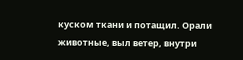куском ткани и потащил. Орали животные, выл ветер, внутри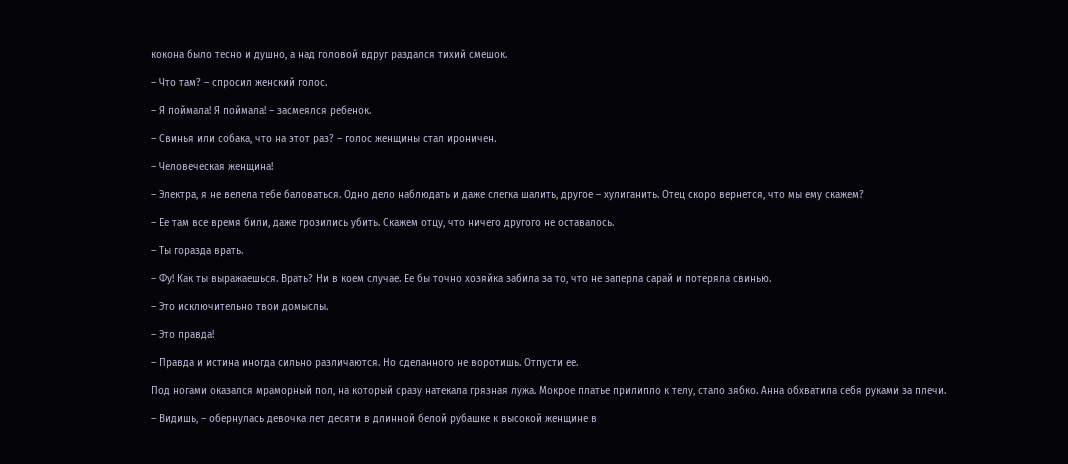кокона было тесно и душно, а над головой вдруг раздался тихий смешок.

– Что там? – спросил женский голос.

– Я поймала! Я поймала! – засмеялся ребенок.

– Свинья или собака, что на этот раз? – голос женщины стал ироничен.

– Человеческая женщина!

– Электра, я не велела тебе баловаться. Одно дело наблюдать и даже слегка шалить, другое – хулиганить. Отец скоро вернется, что мы ему скажем?

– Ее там все время били, даже грозились убить. Скажем отцу, что ничего другого не оставалось.

– Ты горазда врать.

– Фу! Как ты выражаешься. Врать? Ни в коем случае. Ее бы точно хозяйка забила за то, что не заперла сарай и потеряла свинью.

– Это исключительно твои домыслы.

– Это правда!

– Правда и истина иногда сильно различаются. Но сделанного не воротишь. Отпусти ее.

Под ногами оказался мраморный пол, на который сразу натекала грязная лужа. Мокрое платье прилипло к телу, стало зябко. Анна обхватила себя руками за плечи.

– Видишь, – обернулась девочка лет десяти в длинной белой рубашке к высокой женщине в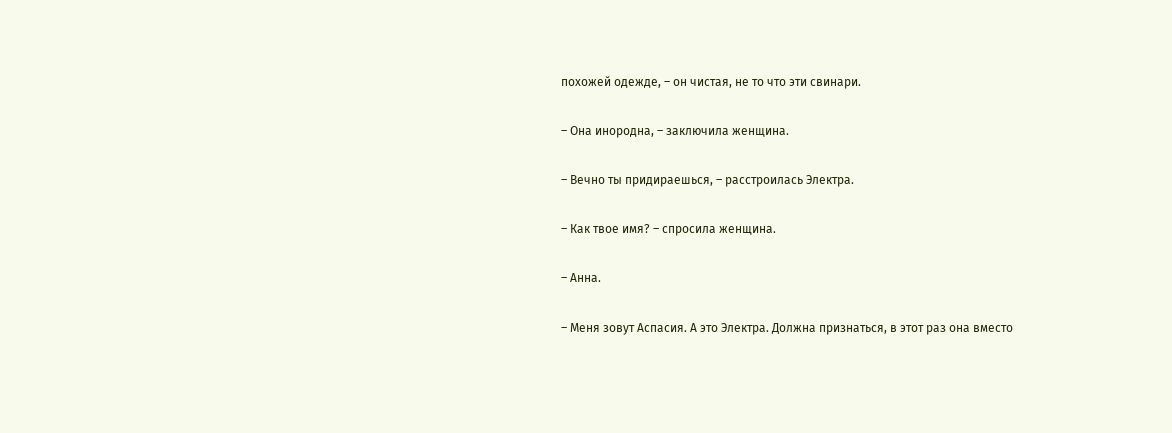похожей одежде, – он чистая, не то что эти свинари.

– Она инородна, – заключила женщина.

– Вечно ты придираешься, – расстроилась Электра.

– Как твое имя? – спросила женщина.

– Анна.

– Меня зовут Аспасия. А это Электра. Должна признаться, в этот раз она вместо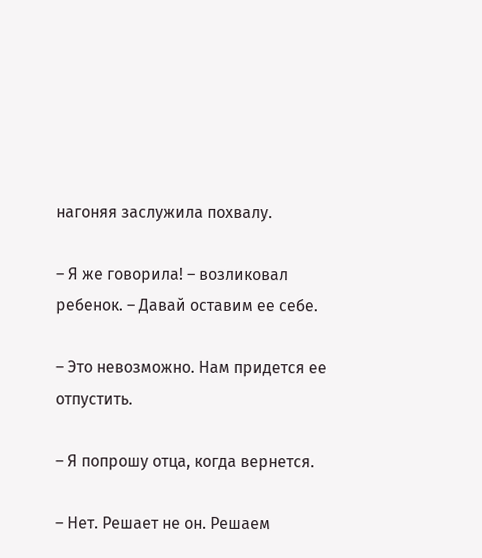нагоняя заслужила похвалу.

– Я же говорила! – возликовал ребенок. – Давай оставим ее себе.

– Это невозможно. Нам придется ее отпустить.

– Я попрошу отца, когда вернется.

– Нет. Решает не он. Решаем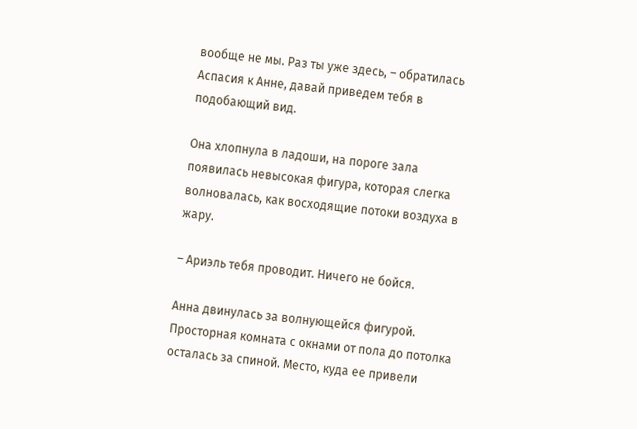вообще не мы. Раз ты уже здесь, – обратилась Аспасия к Анне, давай приведем тебя в подобающий вид.

Она хлопнула в ладоши, на пороге зала появилась невысокая фигура, которая слегка волновалась, как восходящие потоки воздуха в жару.

– Ариэль тебя проводит. Ничего не бойся.

Анна двинулась за волнующейся фигурой. Просторная комната с окнами от пола до потолка осталась за спиной. Место, куда ее привели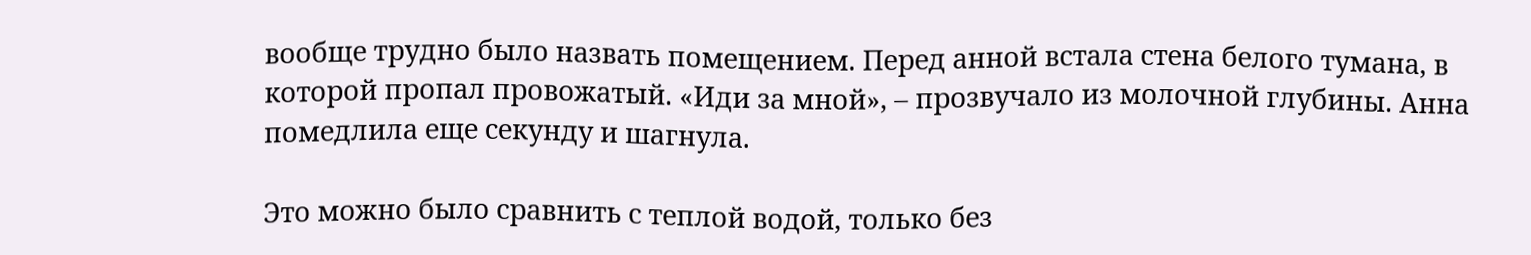вообще трудно было назвать помещением. Перед анной встала стена белого тумана, в которой пропал провожатый. «Иди за мной», – прозвучало из молочной глубины. Анна помедлила еще секунду и шагнула.

Это можно было сравнить с теплой водой, только без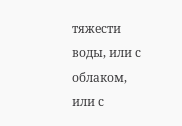тяжести воды, или с облаком, или с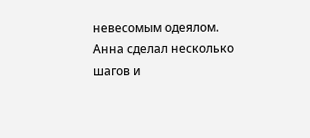невесомым одеялом. Анна сделал несколько шагов и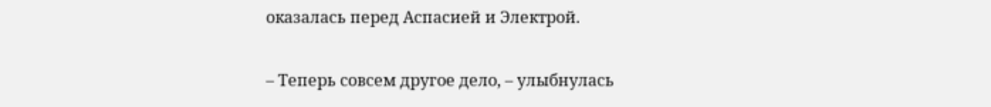оказалась перед Аспасией и Электрой.

– Теперь совсем другое дело, – улыбнулась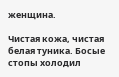женщина.

Чистая кожа, чистая белая туника. Босые стопы холодил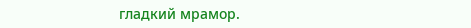гладкий мрамор.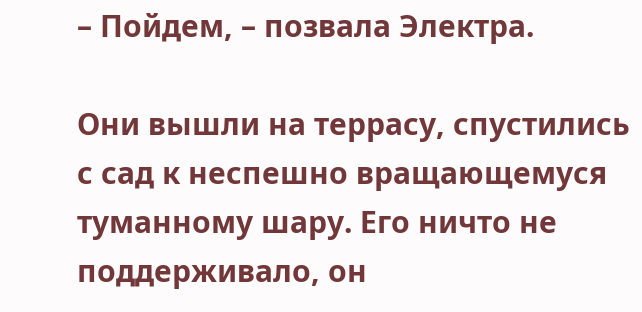– Пойдем, – позвала Электра.

Они вышли на террасу, спустились с сад к неспешно вращающемуся туманному шару. Его ничто не поддерживало, он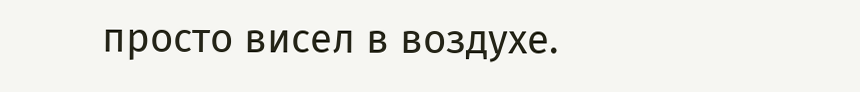просто висел в воздухе.